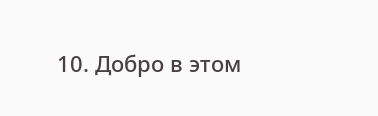10. Добро в этом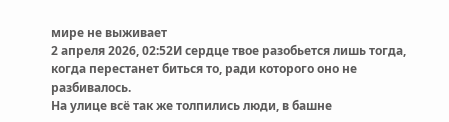мире не выживает
2 апреля 2026, 02:52И сердце твое разобьется лишь тогда, когда перестанет биться то, ради которого оно не разбивалось.
На улице всё так же толпились люди, в башне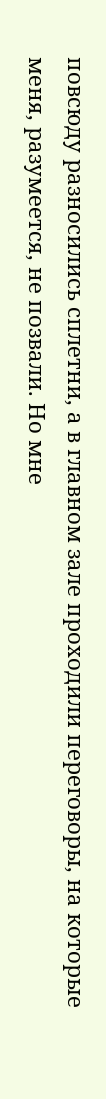повсюду разносились сплетни, а в главном зале проходили переговоры, на которые меня, разумеется, не позвали. Но мне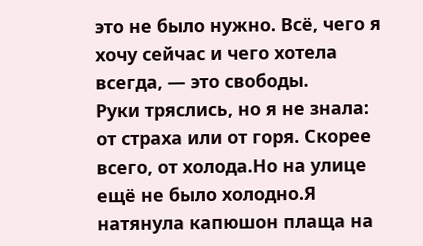это не было нужно. Всё, чего я хочу сейчас и чего хотела всегда, — это свободы.
Руки тряслись, но я не знала: от страха или от горя. Скорее всего, от холода.Но на улице ещё не было холодно.Я натянула капюшон плаща на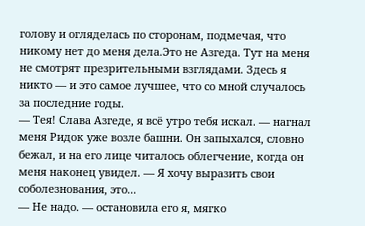голову и огляделась по сторонам, подмечая, что никому нет до меня дела.Это не Азгеда. Тут на меня не смотрят презрительными взглядами. Здесь я никто — и это самое лучшее, что со мной случалось за последние годы.
— Тея! Слава Азгеде, я всё утро тебя искал. — нагнал меня Ридок уже возле башни. Он запыхался, словно бежал, и на его лице читалось облегчение, когда он меня наконец увидел. — Я хочу выразить свои соболезнования, это...
— Не надо. — остановила его я, мягко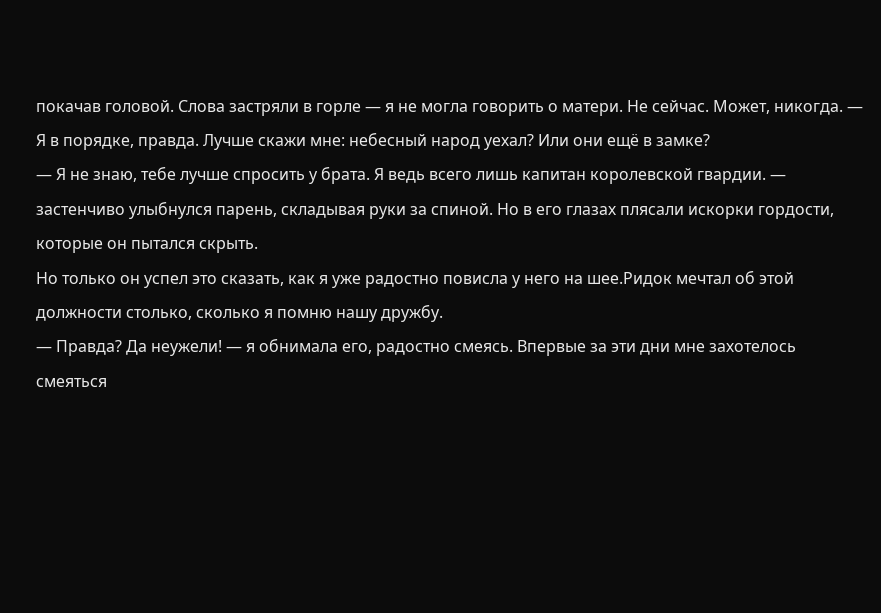покачав головой. Слова застряли в горле — я не могла говорить о матери. Не сейчас. Может, никогда. — Я в порядке, правда. Лучше скажи мне: небесный народ уехал? Или они ещё в замке?
— Я не знаю, тебе лучше спросить у брата. Я ведь всего лишь капитан королевской гвардии. — застенчиво улыбнулся парень, складывая руки за спиной. Но в его глазах плясали искорки гордости, которые он пытался скрыть.
Но только он успел это сказать, как я уже радостно повисла у него на шее.Ридок мечтал об этой должности столько, сколько я помню нашу дружбу.
— Правда? Да неужели! — я обнимала его, радостно смеясь. Впервые за эти дни мне захотелось смеяться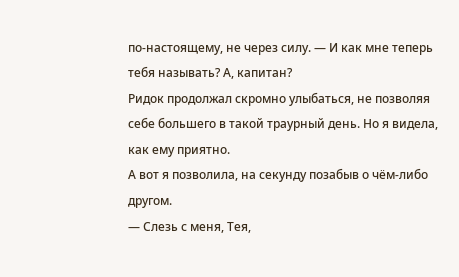по-настоящему, не через силу. — И как мне теперь тебя называть? А, капитан?
Ридок продолжал скромно улыбаться, не позволяя себе большего в такой траурный день. Но я видела, как ему приятно.
А вот я позволила, на секунду позабыв о чём-либо другом.
— Слезь с меня, Тея,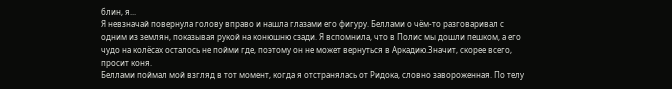блин, я...
Я невзначай повернула голову вправо и нашла глазами его фигуру. Беллами о чём-то разговаривал с одним из землян, показывая рукой на конюшню сзади. Я вспомнила, что в Полис мы дошли пешком, а его чудо на колёсах осталось не пойми где, поэтому он не может вернуться в Аркадию.Значит, скорее всего, просит коня.
Беллами поймал мой взгляд в тот момент, когда я отстранялась от Ридока, словно завороженная. По телу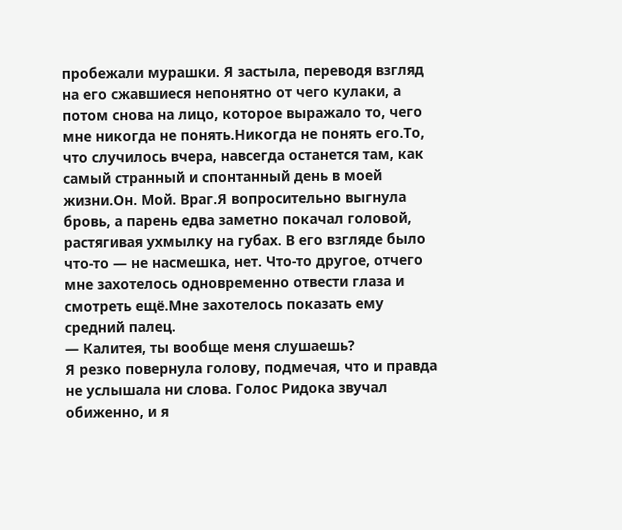пробежали мурашки. Я застыла, переводя взгляд на его сжавшиеся непонятно от чего кулаки, а потом снова на лицо, которое выражало то, чего мне никогда не понять.Никогда не понять его.То, что случилось вчера, навсегда останется там, как самый странный и спонтанный день в моей жизни.Он. Мой. Враг.Я вопросительно выгнула бровь, а парень едва заметно покачал головой, растягивая ухмылку на губах. В его взгляде было что-то — не насмешка, нет. Что-то другое, отчего мне захотелось одновременно отвести глаза и смотреть ещё.Мне захотелось показать ему средний палец.
— Калитея, ты вообще меня слушаешь?
Я резко повернула голову, подмечая, что и правда не услышала ни слова. Голос Ридока звучал обиженно, и я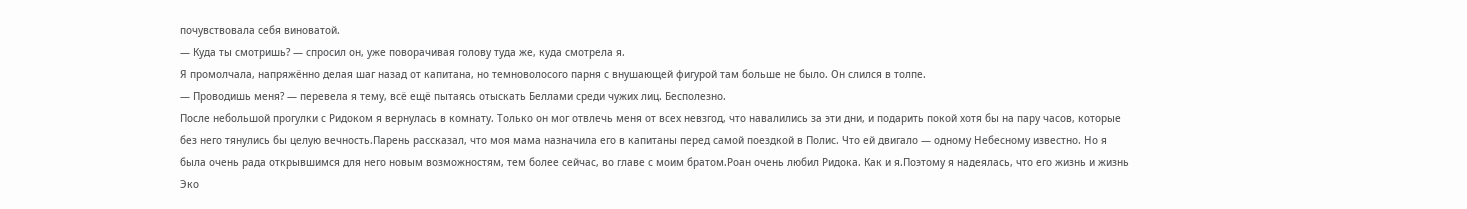почувствовала себя виноватой.
— Куда ты смотришь? — спросил он, уже поворачивая голову туда же, куда смотрела я.
Я промолчала, напряжённо делая шаг назад от капитана, но темноволосого парня с внушающей фигурой там больше не было. Он слился в толпе.
— Проводишь меня? — перевела я тему, всё ещё пытаясь отыскать Беллами среди чужих лиц. Бесполезно.
После небольшой прогулки с Ридоком я вернулась в комнату. Только он мог отвлечь меня от всех невзгод, что навалились за эти дни, и подарить покой хотя бы на пару часов, которые без него тянулись бы целую вечность.Парень рассказал, что моя мама назначила его в капитаны перед самой поездкой в Полис. Что ей двигало — одному Небесному известно. Но я была очень рада открывшимся для него новым возможностям, тем более сейчас, во главе с моим братом.Роан очень любил Ридока. Как и я.Поэтому я надеялась, что его жизнь и жизнь Эко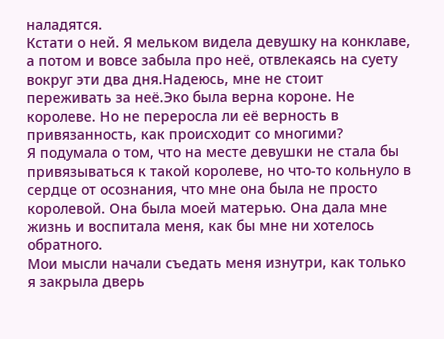наладятся.
Кстати о ней. Я мельком видела девушку на конклаве, а потом и вовсе забыла про неё, отвлекаясь на суету вокруг эти два дня.Надеюсь, мне не стоит переживать за неё.Эко была верна короне. Не королеве. Но не переросла ли её верность в привязанность, как происходит со многими?
Я подумала о том, что на месте девушки не стала бы привязываться к такой королеве, но что-то кольнуло в сердце от осознания, что мне она была не просто королевой. Она была моей матерью. Она дала мне жизнь и воспитала меня, как бы мне ни хотелось обратного.
Мои мысли начали съедать меня изнутри, как только я закрыла дверь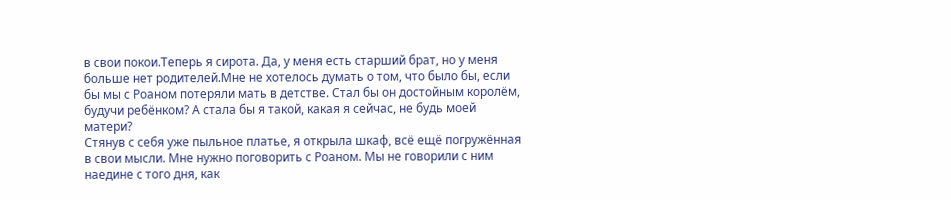в свои покои.Теперь я сирота. Да, у меня есть старший брат, но у меня больше нет родителей.Мне не хотелось думать о том, что было бы, если бы мы с Роаном потеряли мать в детстве. Стал бы он достойным королём, будучи ребёнком? А стала бы я такой, какая я сейчас, не будь моей матери?
Стянув с себя уже пыльное платье, я открыла шкаф, всё ещё погружённая в свои мысли. Мне нужно поговорить с Роаном. Мы не говорили с ним наедине с того дня, как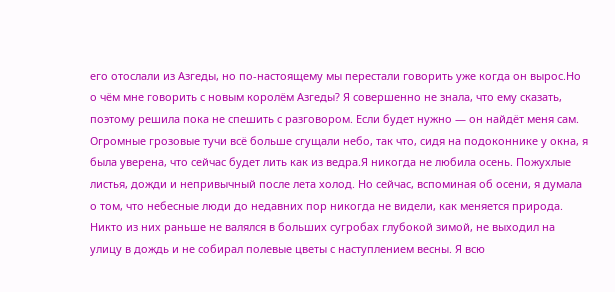его отослали из Азгеды, но по-настоящему мы перестали говорить уже когда он вырос.Но о чём мне говорить с новым королём Азгеды? Я совершенно не знала, что ему сказать, поэтому решила пока не спешить с разговором. Если будет нужно — он найдёт меня сам.
Огромные грозовые тучи всё больше сгущали небо, так что, сидя на подоконнике у окна, я была уверена, что сейчас будет лить как из ведра.Я никогда не любила осень. Пожухлые листья, дожди и непривычный после лета холод. Но сейчас, вспоминая об осени, я думала о том, что небесные люди до недавних пор никогда не видели, как меняется природа. Никто из них раньше не валялся в больших сугробах глубокой зимой, не выходил на улицу в дождь и не собирал полевые цветы с наступлением весны. Я всю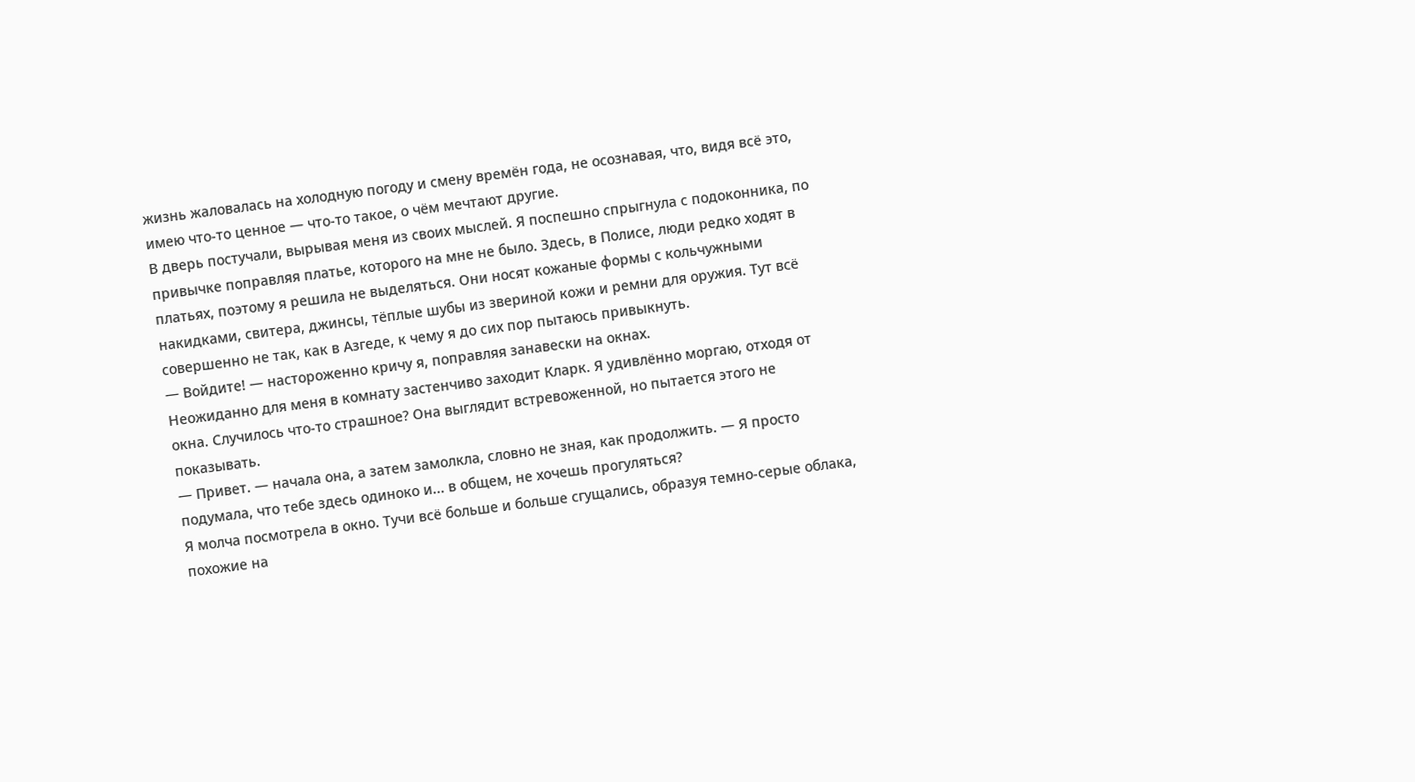жизнь жаловалась на холодную погоду и смену времён года, не осознавая, что, видя всё это, имею что-то ценное — что-то такое, о чём мечтают другие.
В дверь постучали, вырывая меня из своих мыслей. Я поспешно спрыгнула с подоконника, по привычке поправляя платье, которого на мне не было. Здесь, в Полисе, люди редко ходят в платьях, поэтому я решила не выделяться. Они носят кожаные формы с кольчужными накидками, свитера, джинсы, тёплые шубы из звериной кожи и ремни для оружия. Тут всё совершенно не так, как в Азгеде, к чему я до сих пор пытаюсь привыкнуть.
— Войдите! — настороженно кричу я, поправляя занавески на окнах.
Неожиданно для меня в комнату застенчиво заходит Кларк. Я удивлённо моргаю, отходя от окна. Случилось что-то страшное? Она выглядит встревоженной, но пытается этого не показывать.
— Привет. — начала она, а затем замолкла, словно не зная, как продолжить. — Я просто подумала, что тебе здесь одиноко и... в общем, не хочешь прогуляться?
Я молча посмотрела в окно. Тучи всё больше и больше сгущались, образуя темно-серые облака, похожие на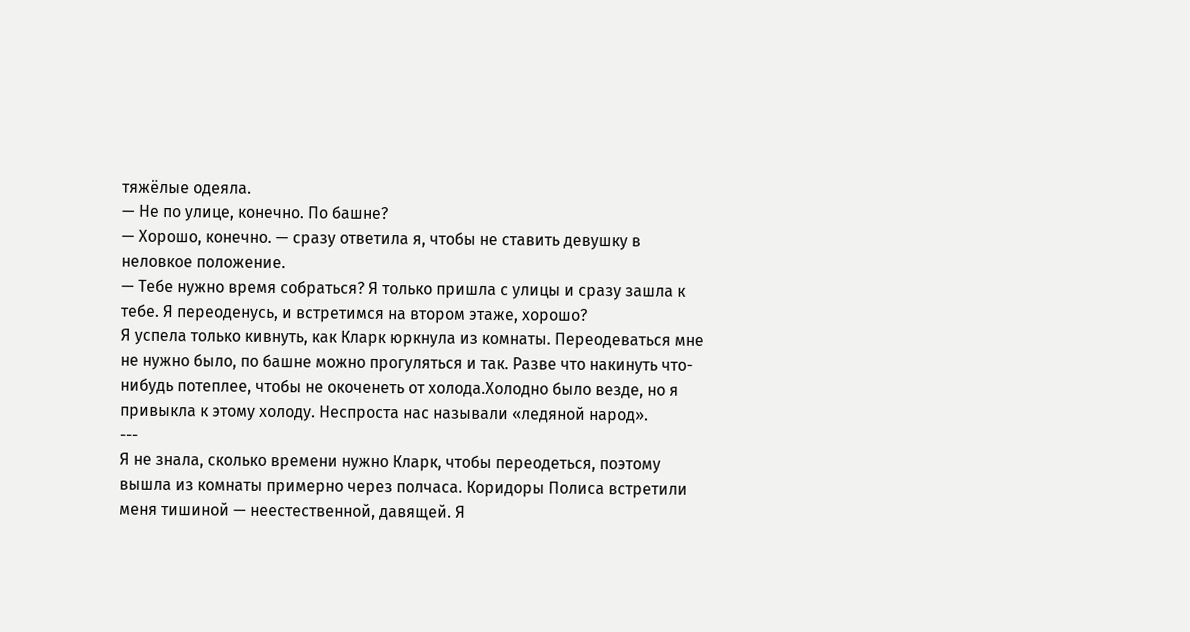тяжёлые одеяла.
— Не по улице, конечно. По башне?
— Хорошо, конечно. — сразу ответила я, чтобы не ставить девушку в неловкое положение.
— Тебе нужно время собраться? Я только пришла с улицы и сразу зашла к тебе. Я переоденусь, и встретимся на втором этаже, хорошо?
Я успела только кивнуть, как Кларк юркнула из комнаты. Переодеваться мне не нужно было, по башне можно прогуляться и так. Разве что накинуть что-нибудь потеплее, чтобы не окоченеть от холода.Холодно было везде, но я привыкла к этому холоду. Неспроста нас называли «ледяной народ».
---
Я не знала, сколько времени нужно Кларк, чтобы переодеться, поэтому вышла из комнаты примерно через полчаса. Коридоры Полиса встретили меня тишиной — неестественной, давящей. Я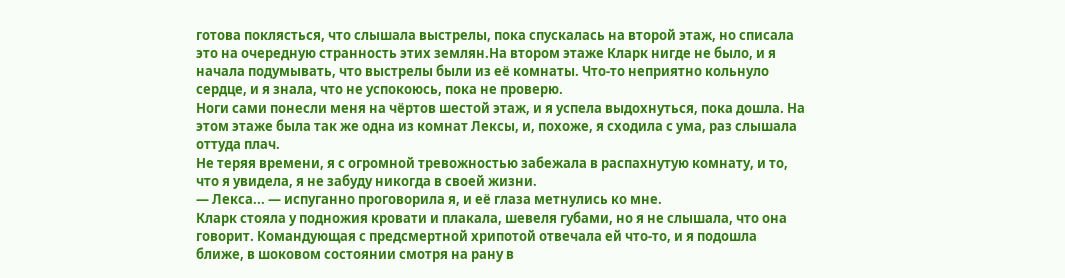готова поклясться, что слышала выстрелы, пока спускалась на второй этаж, но списала это на очередную странность этих землян.На втором этаже Кларк нигде не было, и я начала подумывать, что выстрелы были из её комнаты. Что-то неприятно кольнуло сердце, и я знала, что не успокоюсь, пока не проверю.
Ноги сами понесли меня на чёртов шестой этаж, и я успела выдохнуться, пока дошла. На этом этаже была так же одна из комнат Лексы, и, похоже, я сходила с ума, раз слышала оттуда плач.
Не теряя времени, я с огромной тревожностью забежала в распахнутую комнату, и то, что я увидела, я не забуду никогда в своей жизни.
— Лекса... — испуганно проговорила я, и её глаза метнулись ко мне.
Кларк стояла у подножия кровати и плакала, шевеля губами, но я не слышала, что она говорит. Командующая с предсмертной хрипотой отвечала ей что-то, и я подошла ближе, в шоковом состоянии смотря на рану в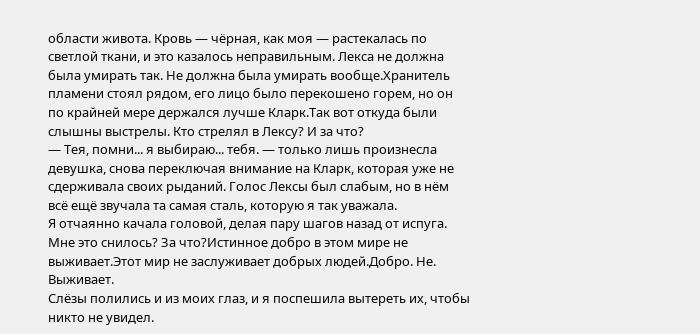области живота. Кровь — чёрная, как моя — растекалась по светлой ткани, и это казалось неправильным. Лекса не должна была умирать так. Не должна была умирать вообще.Хранитель пламени стоял рядом, его лицо было перекошено горем, но он по крайней мере держался лучше Кларк.Так вот откуда были слышны выстрелы. Кто стрелял в Лексу? И за что?
— Тея, помни... я выбираю... тебя. — только лишь произнесла девушка, снова переключая внимание на Кларк, которая уже не сдерживала своих рыданий. Голос Лексы был слабым, но в нём всё ещё звучала та самая сталь, которую я так уважала.
Я отчаянно качала головой, делая пару шагов назад от испуга. Мне это снилось? За что?Истинное добро в этом мире не выживает.Этот мир не заслуживает добрых людей.Добро. Не. Выживает.
Слёзы полились и из моих глаз, и я поспешила вытереть их, чтобы никто не увидел.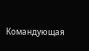Командующая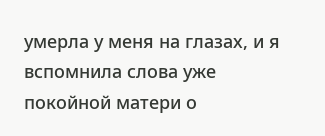умерла у меня на глазах, и я вспомнила слова уже покойной матери о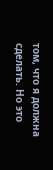том, что я должна сделать. Но это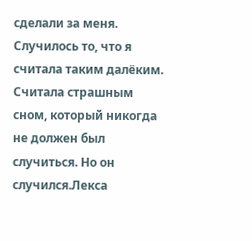сделали за меня.
Случилось то, что я считала таким далёким. Считала страшным сном, который никогда не должен был случиться. Но он случился.Лекса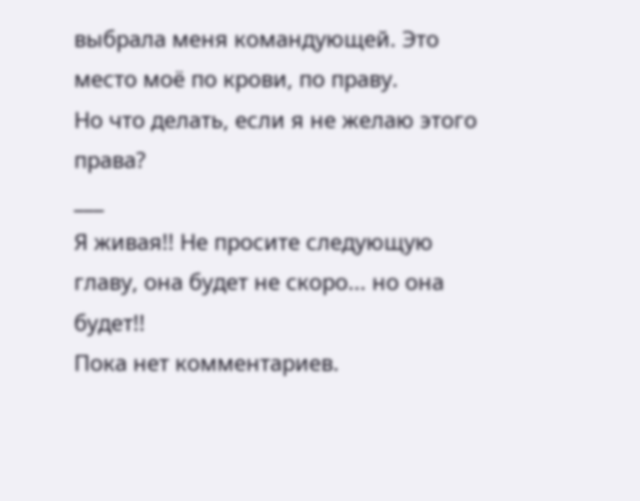выбрала меня командующей. Это место моё по крови, по праву.
Но что делать, если я не желаю этого права?
___
Я живая!! Не просите следующую главу, она будет не скоро... но она будет!!
Пока нет комментариев.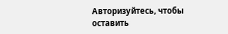Авторизуйтесь, чтобы оставить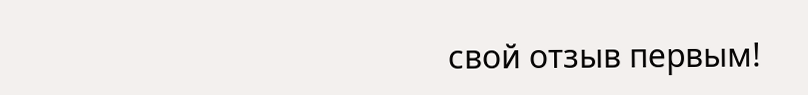свой отзыв первым!